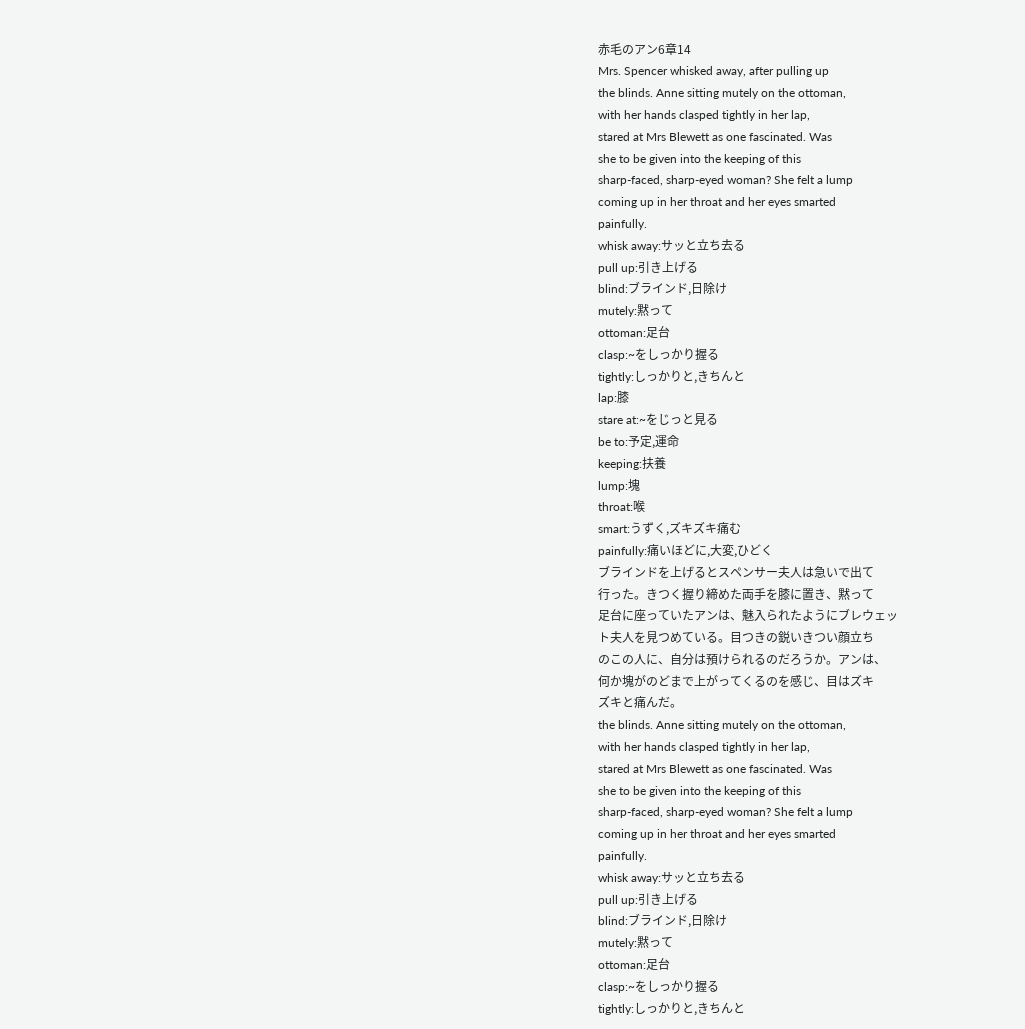赤毛のアン6章14
Mrs. Spencer whisked away, after pulling up
the blinds. Anne sitting mutely on the ottoman,
with her hands clasped tightly in her lap,
stared at Mrs Blewett as one fascinated. Was
she to be given into the keeping of this
sharp-faced, sharp-eyed woman? She felt a lump
coming up in her throat and her eyes smarted
painfully.
whisk away:サッと立ち去る
pull up:引き上げる
blind:ブラインド,日除け
mutely:黙って
ottoman:足台
clasp:~をしっかり握る
tightly:しっかりと,きちんと
lap:膝
stare at:~をじっと見る
be to:予定,運命
keeping:扶養
lump:塊
throat:喉
smart:うずく,ズキズキ痛む
painfully:痛いほどに,大変,ひどく
ブラインドを上げるとスペンサー夫人は急いで出て
行った。きつく握り締めた両手を膝に置き、黙って
足台に座っていたアンは、魅入られたようにブレウェッ
ト夫人を見つめている。目つきの鋭いきつい顔立ち
のこの人に、自分は預けられるのだろうか。アンは、
何か塊がのどまで上がってくるのを感じ、目はズキ
ズキと痛んだ。
the blinds. Anne sitting mutely on the ottoman,
with her hands clasped tightly in her lap,
stared at Mrs Blewett as one fascinated. Was
she to be given into the keeping of this
sharp-faced, sharp-eyed woman? She felt a lump
coming up in her throat and her eyes smarted
painfully.
whisk away:サッと立ち去る
pull up:引き上げる
blind:ブラインド,日除け
mutely:黙って
ottoman:足台
clasp:~をしっかり握る
tightly:しっかりと,きちんと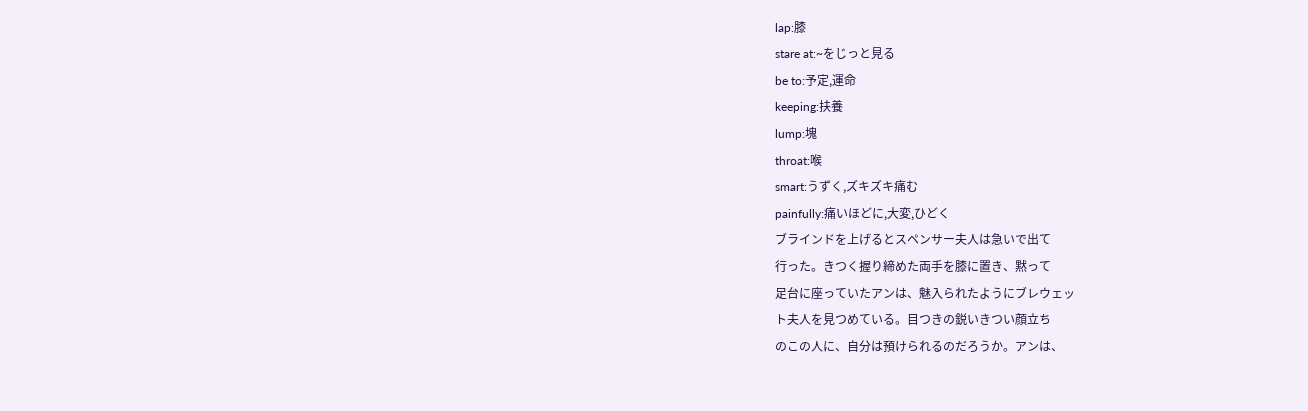lap:膝
stare at:~をじっと見る
be to:予定,運命
keeping:扶養
lump:塊
throat:喉
smart:うずく,ズキズキ痛む
painfully:痛いほどに,大変,ひどく
ブラインドを上げるとスペンサー夫人は急いで出て
行った。きつく握り締めた両手を膝に置き、黙って
足台に座っていたアンは、魅入られたようにブレウェッ
ト夫人を見つめている。目つきの鋭いきつい顔立ち
のこの人に、自分は預けられるのだろうか。アンは、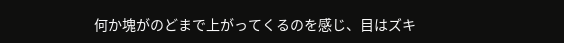何か塊がのどまで上がってくるのを感じ、目はズキ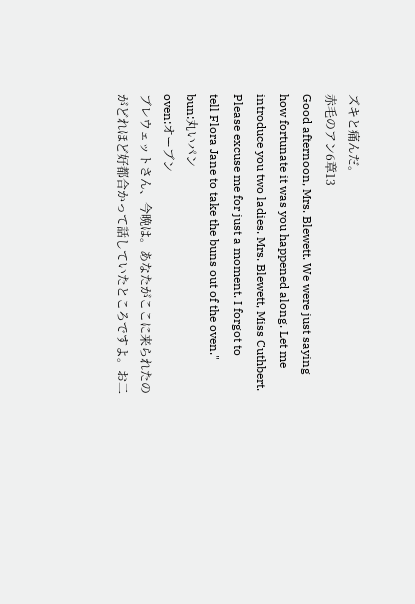ズキと痛んだ。
赤毛のアン6章13
Good afternoon, Mrs. Blewett. We were just saying
how fortunate it was you happened along. Let me
introduce you two ladies. Mrs. Blewett, Miss Cuthbert.
Please excuse me for just a moment. I forgot to
tell Flora Jane to take the buns out of the oven."
bun:丸いパン
oven:オーブン
ブレウェットさん、今晩は。あなたがここに来られたの
がどれほど好都合かって話していたところですよ。お二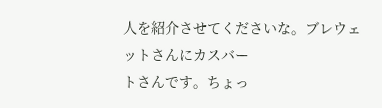人を紹介させてくださいな。ブレウェットさんにカスバー
トさんです。ちょっ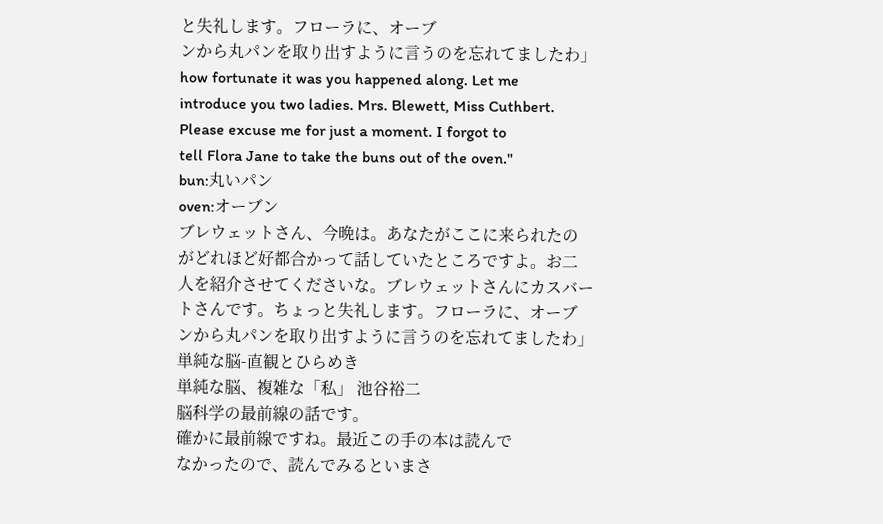と失礼します。フローラに、オーブ
ンから丸パンを取り出すように言うのを忘れてましたわ」
how fortunate it was you happened along. Let me
introduce you two ladies. Mrs. Blewett, Miss Cuthbert.
Please excuse me for just a moment. I forgot to
tell Flora Jane to take the buns out of the oven."
bun:丸いパン
oven:オーブン
ブレウェットさん、今晩は。あなたがここに来られたの
がどれほど好都合かって話していたところですよ。お二
人を紹介させてくださいな。ブレウェットさんにカスバー
トさんです。ちょっと失礼します。フローラに、オーブ
ンから丸パンを取り出すように言うのを忘れてましたわ」
単純な脳-直観とひらめき
単純な脳、複雑な「私」 池谷裕二
脳科学の最前線の話です。
確かに最前線ですね。最近この手の本は読んで
なかったので、読んでみるといまさ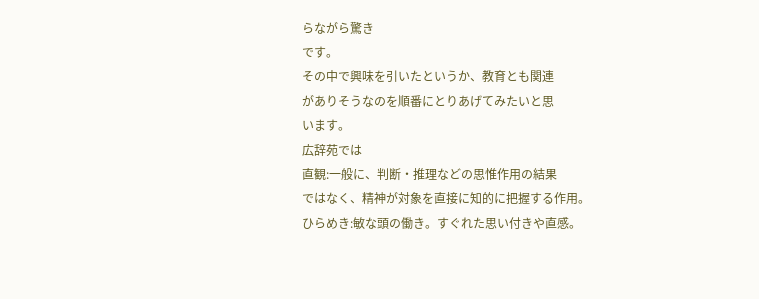らながら驚き
です。
その中で興味を引いたというか、教育とも関連
がありそうなのを順番にとりあげてみたいと思
います。
広辞苑では
直観:一般に、判断・推理などの思惟作用の結果
ではなく、精神が対象を直接に知的に把握する作用。
ひらめき:敏な頭の働き。すぐれた思い付きや直感。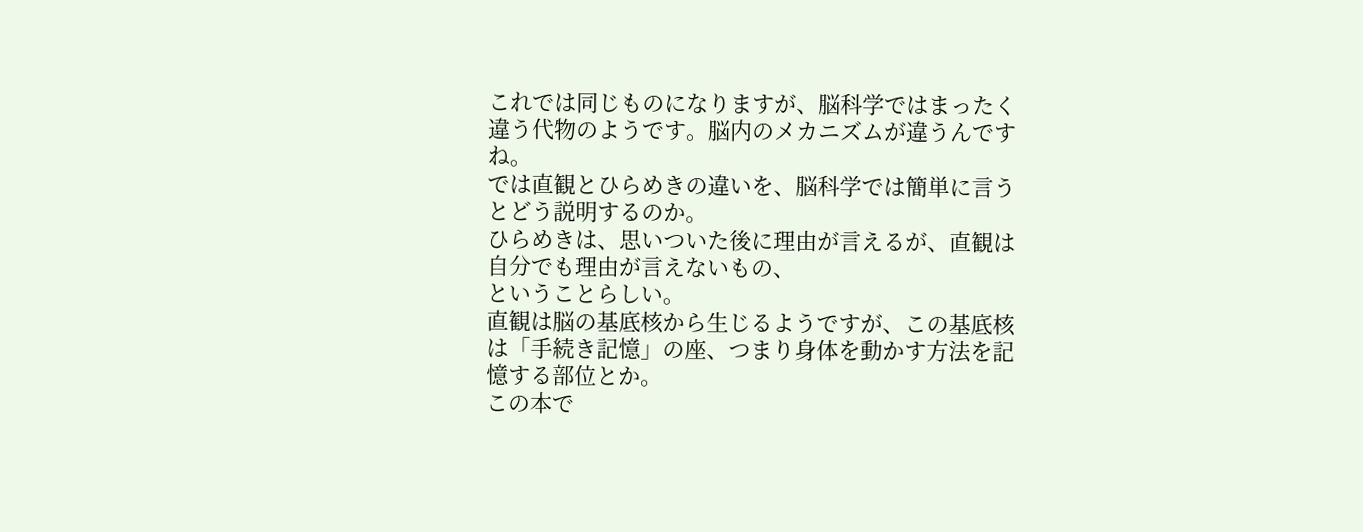これでは同じものになりますが、脳科学ではまったく
違う代物のようです。脳内のメカニズムが違うんです
ね。
では直観とひらめきの違いを、脳科学では簡単に言う
とどう説明するのか。
ひらめきは、思いついた後に理由が言えるが、直観は
自分でも理由が言えないもの、
ということらしい。
直観は脳の基底核から生じるようですが、この基底核
は「手続き記憶」の座、つまり身体を動かす方法を記
憶する部位とか。
この本で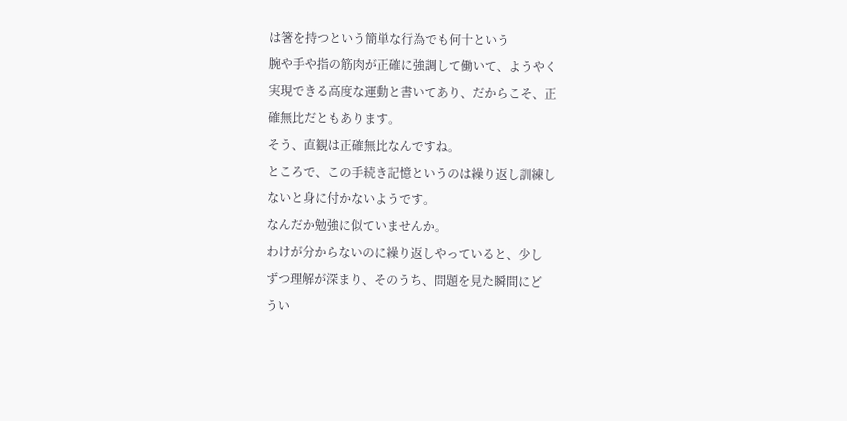は箸を持つという簡単な行為でも何十という
腕や手や指の筋肉が正確に強調して働いて、ようやく
実現できる高度な運動と書いてあり、だからこそ、正
確無比だともあります。
そう、直観は正確無比なんですね。
ところで、この手続き記憶というのは繰り返し訓練し
ないと身に付かないようです。
なんだか勉強に似ていませんか。
わけが分からないのに繰り返しやっていると、少し
ずつ理解が深まり、そのうち、問題を見た瞬間にど
うい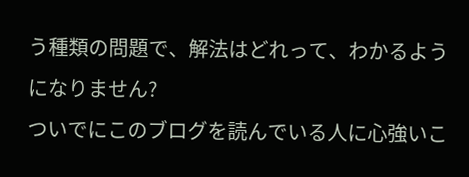う種類の問題で、解法はどれって、わかるよう
になりません?
ついでにこのブログを読んでいる人に心強いこ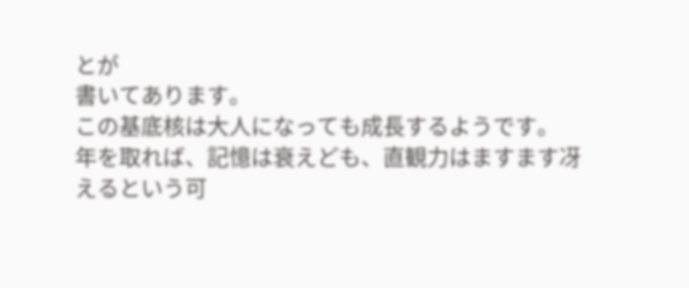とが
書いてあります。
この基底核は大人になっても成長するようです。
年を取れば、記憶は衰えども、直観力はますます冴
えるという可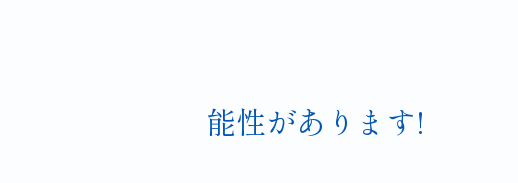能性があります!